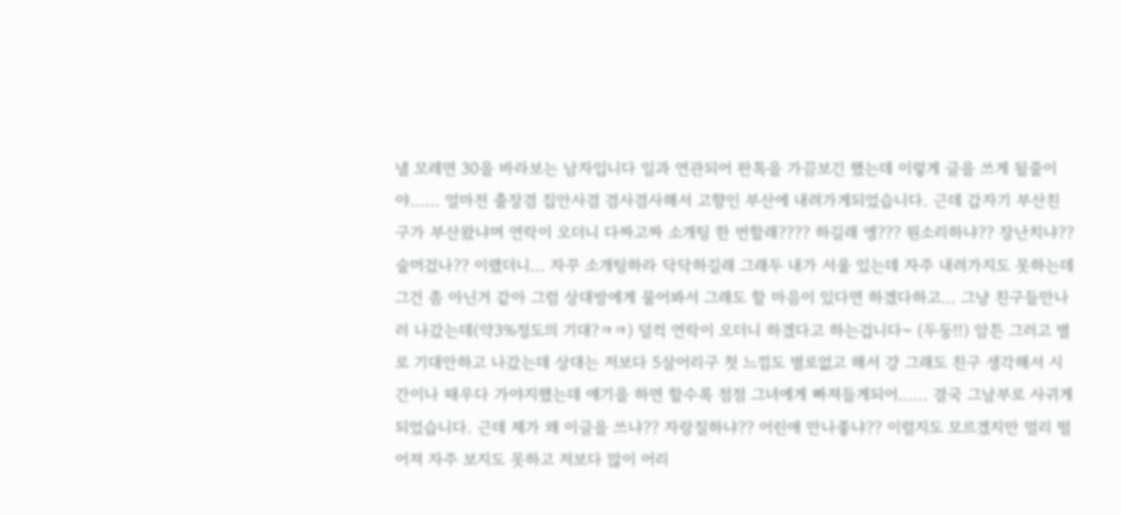낼 모레면 30을 바라보는 남자입니다 일과 연관되어 판톡을 가끔보긴 했는데 이렇게 글을 쓰게 될줄이야...... 얼마전 출장겸 집안사겸 겸사겸사해서 고향인 부산에 내려가게되었습니다. 근데 갑자기 부산친구가 부산왔냐며 연락이 오더니 다짜고짜 소개팅 한 번할래???? 하길래 엥??? 뭔소리하냐?? 장난치냐?? 술머겄나?? 이랬더니... 자꾸 소개팅하라 닥닥하길래 그래두 내가 서울 있는데 자주 내려가지도 못하는데 그건 좀 아닌거 같아 그럼 상대방에게 물어봐서 그래도 할 마음이 있다면 하겠다하고... 그냥 친구들만나러 나갔는데(약3%정도의 기대?ㅋㅋ) 덜컥 연락이 오더니 하겠다고 하는겁니다~ (두둥!!) 암튼 그러고 별로 기대안하고 나갔는데 상대는 저보다 5살어리구 첫 느낌도 별로없고 해서 걍 그래도 친구 생각해서 시간이나 때우다 가야지했는데 얘기을 하면 할수록 점점 그녀에게 빠져들게되어...... 결국 그날부로 사귀게 되었습니다. 근데 제가 왜 이글을 쓰냐?? 자랑질하냐?? 어린애 만나좋냐?? 이럴지도 모르겠지만 멀리 떨어져 자주 보지도 못하고 저보다 많이 어리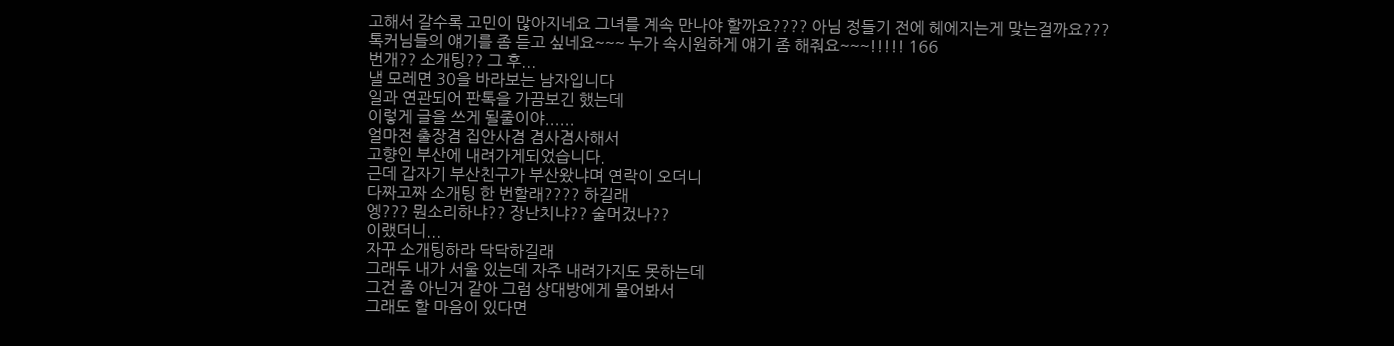고해서 갈수록 고민이 많아지네요 그녀를 계속 만나야 할까요???? 아님 정들기 전에 헤에지는게 맞는걸까요??? 톡커님들의 얘기를 좀 듣고 싶네요~~~ 누가 속시원하게 얘기 좀 해줘요~~~!!!!! 166
번개?? 소개팅?? 그 후...
낼 모레면 30을 바라보는 남자입니다
일과 연관되어 판톡을 가끔보긴 했는데
이렇게 글을 쓰게 될줄이야......
얼마전 출장겸 집안사겸 겸사겸사해서
고향인 부산에 내려가게되었습니다.
근데 갑자기 부산친구가 부산왔냐며 연락이 오더니
다짜고짜 소개팅 한 번할래???? 하길래
엥??? 뭔소리하냐?? 장난치냐?? 술머겄나??
이랬더니...
자꾸 소개팅하라 닥닥하길래
그래두 내가 서울 있는데 자주 내려가지도 못하는데
그건 좀 아닌거 같아 그럼 상대방에게 물어봐서
그래도 할 마음이 있다면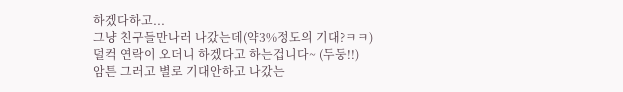하겠다하고...
그냥 친구들만나러 나갔는데(약3%정도의 기대?ㅋㅋ)
덜컥 연락이 오더니 하겠다고 하는겁니다~ (두둥!!)
암튼 그러고 별로 기대안하고 나갔는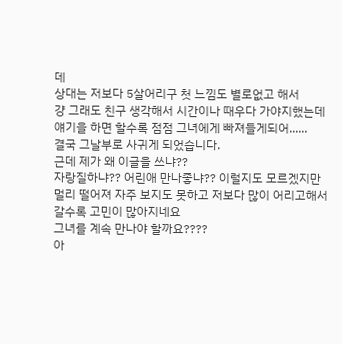데
상대는 저보다 5살어리구 첫 느낌도 별로없고 해서
걍 그래도 친구 생각해서 시간이나 때우다 가야지했는데
얘기을 하면 할수록 점점 그녀에게 빠져들게되어......
결국 그날부로 사귀게 되었습니다.
근데 제가 왜 이글을 쓰냐??
자랑질하냐?? 어린애 만나좋냐?? 이럴지도 모르겠지만
멀리 떨어져 자주 보지도 못하고 저보다 많이 어리고해서
갈수록 고민이 많아지네요
그녀를 계속 만나야 할까요????
아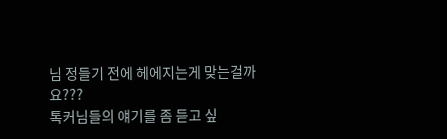님 정들기 전에 헤에지는게 맞는걸까요???
톡커님들의 얘기를 좀 듣고 싶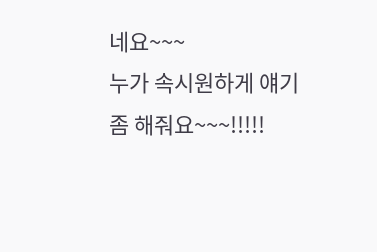네요~~~
누가 속시원하게 얘기 좀 해줘요~~~!!!!!